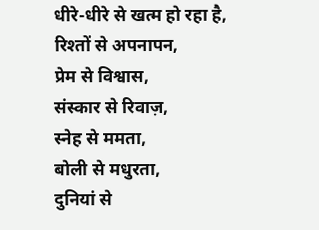धीरे-धीरे से खत्म हो रहा है,
रिश्तों से अपनापन,
प्रेम से विश्वास,
संस्कार से रिवाज़,
स्नेह से ममता,
बोली से मधुरता,
दुनियां से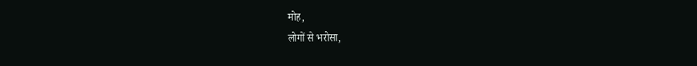मोह,
लोगों से भरोसा,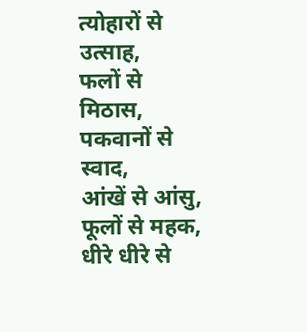त्योहारों से उत्साह,
फलों से मिठास,
पकवानों से स्वाद,
आंखें से आंसु,
फूलों से महक,
धीरे धीरे से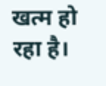खत्म हो रहा है।